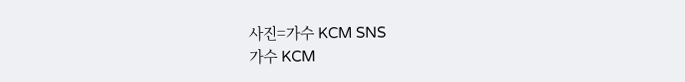사진=가수 KCM SNS
가수 KCM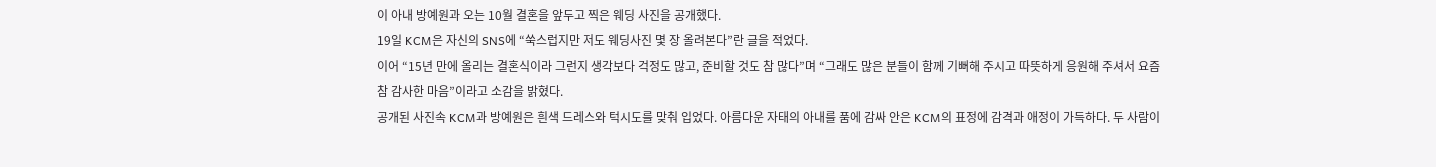이 아내 방예원과 오는 10월 결혼을 앞두고 찍은 웨딩 사진을 공개했다.
19일 KCM은 자신의 SNS에 “쑥스럽지만 저도 웨딩사진 몇 장 올려본다”란 글을 적었다.
이어 “15년 만에 올리는 결혼식이라 그런지 생각보다 걱정도 많고, 준비할 것도 참 많다”며 “그래도 많은 분들이 함께 기뻐해 주시고 따뜻하게 응원해 주셔서 요즘 참 감사한 마음”이라고 소감을 밝혔다.
공개된 사진속 KCM과 방예원은 흰색 드레스와 턱시도를 맞춰 입었다. 아름다운 자태의 아내를 품에 감싸 안은 KCM의 표정에 감격과 애정이 가득하다. 두 사람이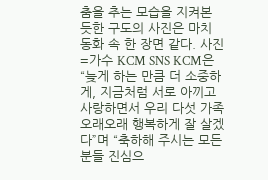춤을 추는 모습을 지켜본 듯한 구도의 사진은 마치 동화 속 한 장면 같다. 사진=가수 KCM SNS KCM은 “늦게 하는 만큼 더 소중하게, 지금처럼 서로 아끼고 사랑하면서 우리 다섯 가족 오래오래 행복하게 잘 살겠다”며 “축하해 주시는 모든 분들 진심으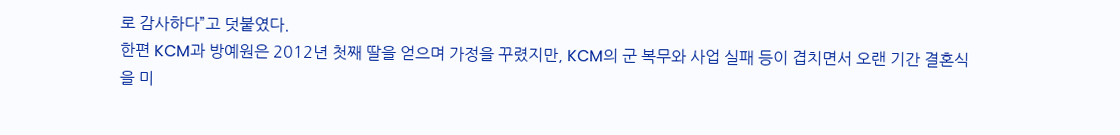로 감사하다”고 덧붙였다.
한편 KCM과 방예원은 2012년 첫째 딸을 얻으며 가정을 꾸렸지만, KCM의 군 복무와 사업 실패 등이 겹치면서 오랜 기간 결혼식을 미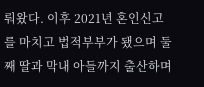뤄왔다. 이후 2021년 혼인신고를 마치고 법적부부가 됐으며 둘째 딸과 막내 아들까지 출산하며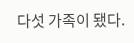다섯 가족이 됐다.